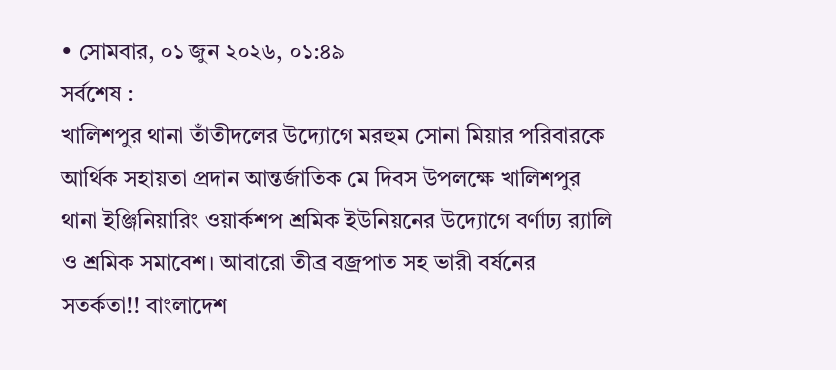• সোমবার, ০১ জুন ২০২৬, ০১:৪৯
সর্বশেষ :
খালিশপুর থানা তাঁতীদলের উদ্যোগে মরহুম সোনা মিয়ার পরিবারকে আর্থিক সহায়তা প্রদান আন্তর্জাতিক মে দিবস উপলক্ষে খালিশপুর থানা ইঞ্জিনিয়ারিং ওয়ার্কশপ শ্রমিক ইউনিয়নের উদ্যোগে বর্ণাঢ্য র‍্যালি ও শ্রমিক সমাবেশ। আবারো তীব্র বজ্রপাত সহ ভারী বর্ষনের সতর্কতা!! বাংলাদেশ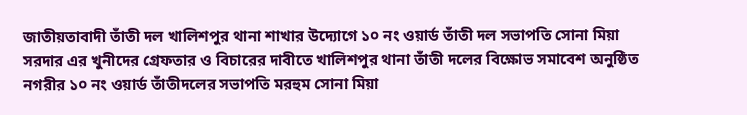জাতীয়তাবাদী তাঁতী দল খালিশপুর থানা শাখার উদ্যোগে ১০ নং ওয়ার্ড তাঁতী দল সভাপতি সোনা মিয়া সরদার এর খুনীদের গ্রেফতার ও বিচারের দাবীতে খালিশপুর থানা তাঁতী দলের বিক্ষোভ সমাবেশ অনুষ্ঠিত নগরীর ১০ নং ওয়ার্ড তাঁতীদলের সভাপতি মরহুম সোনা মিয়া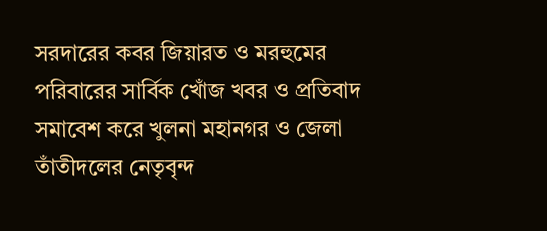সরদারের কবর জিয়ারত ও মরহুমের পরিবারের সার্বিক খোঁজ খবর ও প্রতিবাদ সমাবেশ করে খুলনা মহানগর ও জেলা তাঁতীদলের নেতৃবৃন্দ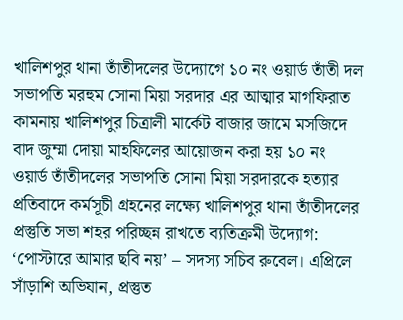খালিশপুর থানা তাঁতীদলের উদ্যোগে ১০ নং ওয়ার্ড তাঁতী দল সভাপতি মরহুম সোনা মিয়া সরদার এর আত্মার মাগফিরাত কামনায় খালিশপুর চিত্রালী মার্কেট বাজার জামে মসজিদে বাদ জুম্মা দোয়া মাহফিলের আয়োজন করা হয় ১০ নং ওয়ার্ড তাঁতীদলের সভাপতি সোনা মিয়া সরদারকে হত্যার প্রতিবাদে কর্মসূচী গ্রহনের লক্ষ্যে খালিশপুর থানা তাঁতীদলের প্রস্তুতি সভা শহর পরিচ্ছন্ন রাখতে ব্যতিক্রমী উদ্যোগ: ‘পোস্টারে আমার ছবি নয়’ – সদস্য সচিব রুবেল। এপ্রিলে সাঁড়াশি অভিযান, প্রস্তুত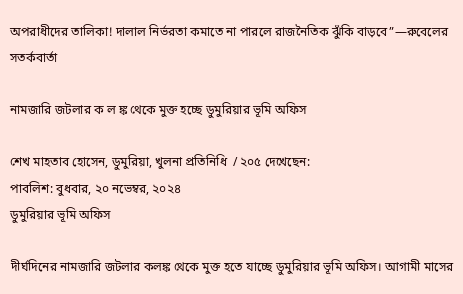অপরাধীদের তালিকা! দালাল নির্ভরতা কমাতে না পারলে রাজনৈতিক ঝুঁকি বাড়বে”—রুবেলের সতর্কবার্তা

নামজারি জটলার ক ল ঙ্ক থেকে মুক্ত হচ্ছে ডুমুরিয়ার ভূমি অফিস

শেখ মাহতাব হোসেন, ডুমুরিয়া, খুলনা প্রতিনিধি  / ২০৫ দেখেছেন:
পাবলিশ: বুধবার, ২০ নভেম্বর, ২০২৪
ডুমুরিয়ার ভূমি অফিস

দীর্ঘদিনের নামজারি জটলার কলঙ্ক থেকে মুক্ত হতে যাচ্ছে ডুমুরিয়ার ভূমি অফিস। আগামী মাসের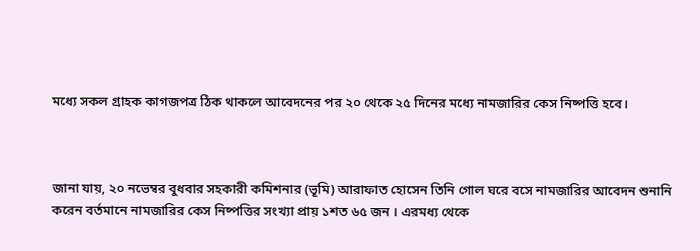মধ্যে সকল গ্রাহক কাগজপত্র ঠিক থাকলে আবেদনের পর ২০ থেকে ২৫ দিনের মধ্যে নামজারির কেস নিষ্পত্তি হবে।



জানা যায়, ২০ নভেম্বর বুধবার সহকারী কমিশনার (ভূমি) আরাফাত হোসেন তিনি গোল ঘরে বসে নামজারির আবেদন শুনানি করেন বর্তমানে নামজারির কেস নিষ্পত্তির সংখ্যা প্রায় ১শত ৬৫ জন । এরমধ্য থেকে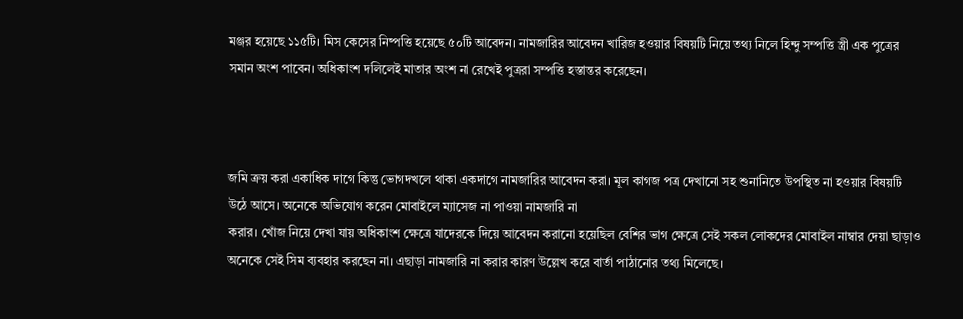মঞ্জর হয়েছে ১১৫টি। মিস কেসের নিষ্পত্তি হয়েছে ৫০টি আবেদন। নামজারির আবেদন খারিজ হওয়ার বিষয়টি নিয়ে তথ্য নিলে হিন্দু সম্পত্তি স্ত্রী এক পুত্রের সমান অংশ পাবেন। অধিকাংশ দলিলেই মাতার অংশ না রেখেই পুত্ররা সম্পত্তি হস্তান্তর করেছেন।



জমি ক্রয় করা একাধিক দাগে কিন্তু ভোগদখলে থাকা একদাগে নামজারির আবেদন করা। মূল কাগজ পত্র দেখানো সহ শুনানিতে উপস্থিত না হওয়ার বিষয়টি উঠে আসে। অনেকে অভিযোগ করেন মোবাইলে ম্যাসেজ না পাওয়া নামজারি না
করার। খোঁজ নিয়ে দেখা যায় অধিকাংশ ক্ষেত্রে যাদেরকে দিয়ে আবেদন করানো হয়েছিল বেশির ভাগ ক্ষেত্রে সেই সকল লোকদের মোবাইল নাম্বার দেয়া ছাড়াও অনেকে সেই সিম ব্যবহার করছেন না। এছাড়া নামজারি না করার কারণ উল্লেখ করে বার্তা পাঠানোর তথ্য মিলেছে।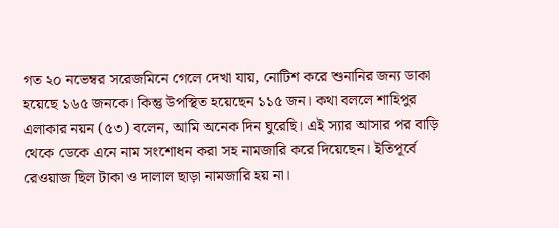গত ২০ নভেম্বর সরেজমিনে গেলে দেখা যায়, নোটিশ করে শুনানির জন্য ডাকা হয়েছে ১৬৫ জনকে। কিন্তু উপস্থিত হয়েছেন ১১৫ জন। কথা বললে শাহিপুর এলাকার নয়ন (৫৩) বলেন, আমি অনেক দিন ঘুরেছি। এই স্যার আসার পর বাড়ি থেকে ডেকে এনে নাম সংশোধন করা সহ নামজারি করে দিয়েছেন। ইতিপূর্বে রেওয়াজ ছিল টাকা ও দালাল ছাড়া নামজারি হয় না।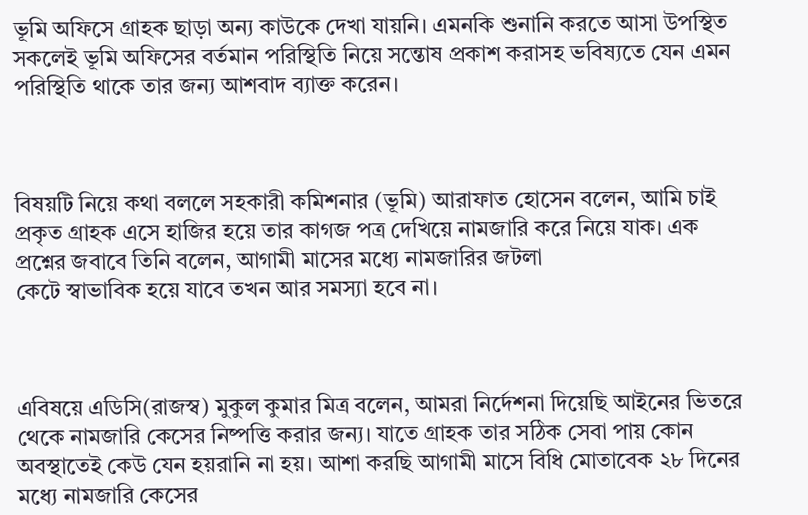ভূমি অফিসে গ্রাহক ছাড়া অন্য কাউকে দেখা যায়নি। এমনকি শুনানি করতে আসা উপস্থিত সকলেই ভূমি অফিসের বর্তমান পরিস্থিতি নিয়ে সন্তোষ প্রকাশ করাসহ ভবিষ্যতে যেন এমন পরিস্থিতি থাকে তার জন্য আশবাদ ব্যাক্ত করেন।



বিষয়টি নিয়ে কথা বললে সহকারী কমিশনার (ভূমি) আরাফাত হোসেন বলেন, আমি চাই প্রকৃত গ্রাহক এসে হাজির হয়ে তার কাগজ পত্র দেখিয়ে নামজারি করে নিয়ে যাক। এক প্রশ্নের জবাবে তিনি বলেন, আগামী মাসের মধ্যে নামজারির জটলা
কেটে স্বাভাবিক হয়ে যাবে তখন আর সমস্যা হবে না।



এবিষয়ে এডিসি(রাজস্ব) মুকুল কুমার মিত্র বলেন, আমরা নির্দেশনা দিয়েছি আইনের ভিতরে থেকে নামজারি কেসের নিষ্পত্তি করার জন্য। যাতে গ্রাহক তার সঠিক সেবা পায় কোন অবস্থাতেই কেউ যেন হয়রানি না হয়। আশা করছি আগামী মাসে বিধি মোতাবেক ২৮ দিনের মধ্যে নামজারি কেসের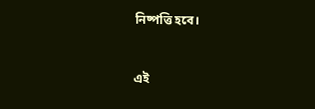নিষ্পত্তি হবে।


এই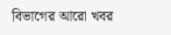বিভাগের আরো খবর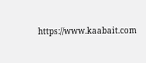https://www.kaabait.com